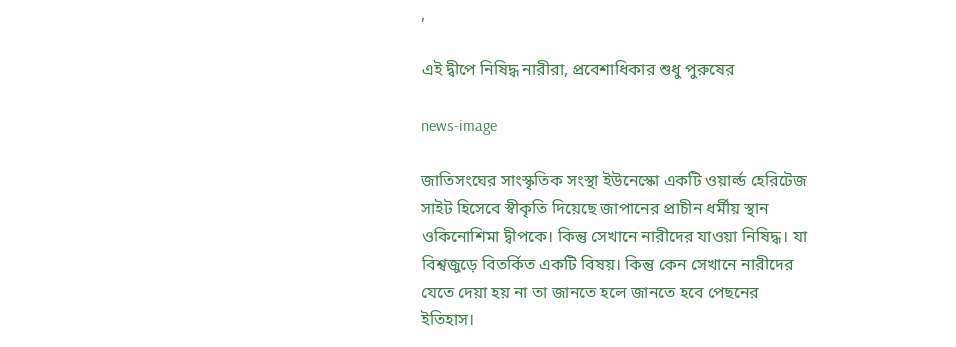,

এই দ্বীপে নিষিদ্ধ নারীরা, প্রবেশাধিকার শুধু পুরুষের

news-image

জাতিসংঘের সাংস্কৃতিক সংস্থা ইউনেস্কো একটি ওয়ার্ল্ড হেরিটেজ সাইট হিসেবে স্বীকৃতি দিয়েছে জাপানের প্রাচীন ধর্মীয় স্থান ওকিনোশিমা দ্বীপকে। কিন্তু সেখানে নারীদের যাওয়া নিষিদ্ধ। যা বিশ্বজুড়ে বিতর্কিত একটি বিষয়। কিন্তু কেন সেখানে নারীদের যেতে দেয়া হয় না তা জানতে হলে জানতে হবে পেছনের ইতিহাস।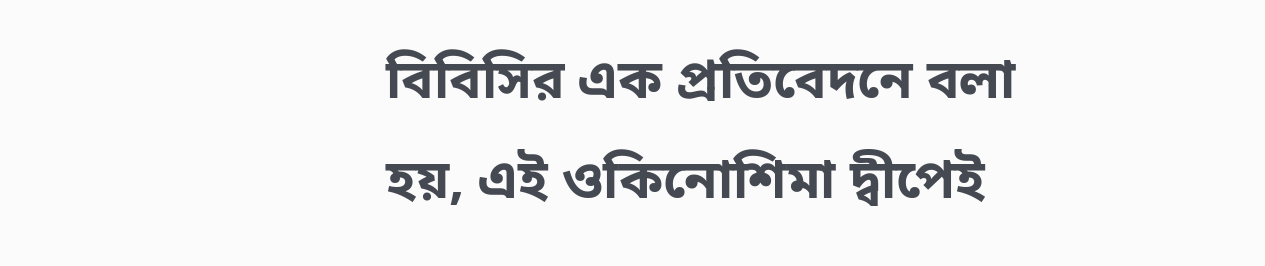বিবিসির এক প্রতিবেদনে বলা হয়, এই ওকিনোশিমা দ্বীপেই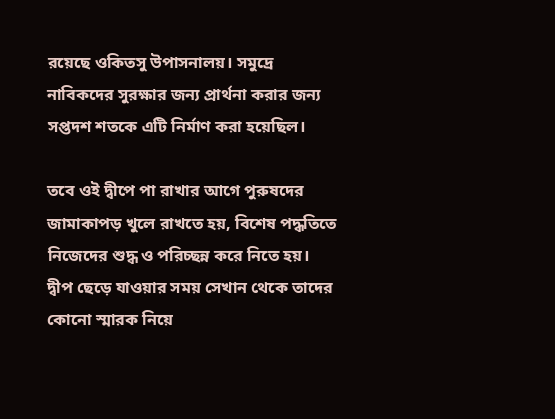রয়েছে ওকিতসু উপাসনালয়। সমুদ্রে নাবিকদের সুরক্ষার জন্য প্রার্থনা করার জন্য সপ্তদশ শতকে এটি নির্মাণ করা হয়েছিল।

তবে ওই দ্বীপে পা রাখার আগে পুরুষদের জামাকাপড় খুলে রাখতে হয়, বিশেষ পদ্ধতিতে নিজেদের শুদ্ধ ও পরিচ্ছন্ন করে নিতে হয়। দ্বীপ ছেড়ে যাওয়ার সময় সেখান থেকে তাদের কোনো স্মারক নিয়ে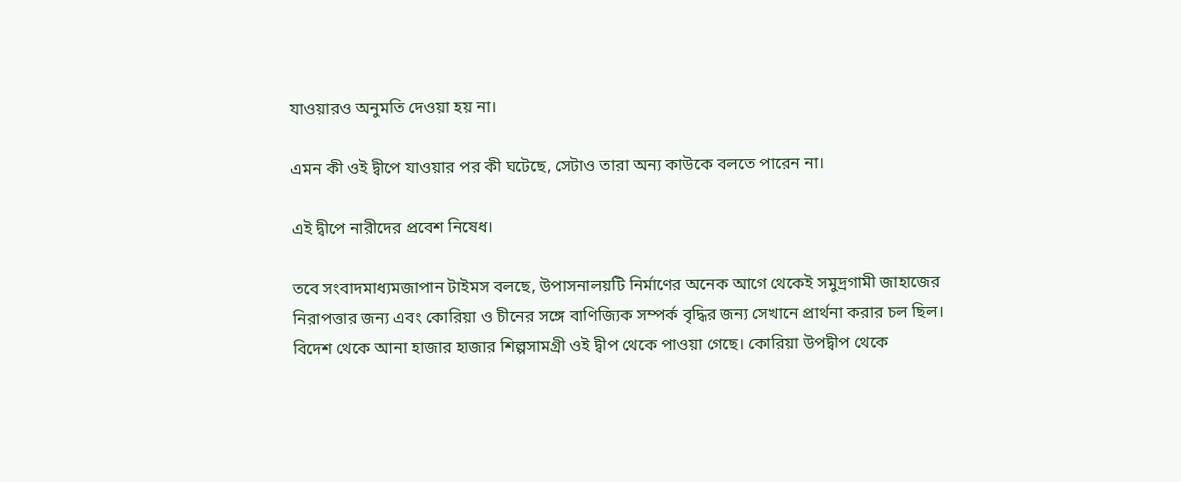যাওয়ারও অনুমতি দেওয়া হয় না।

এমন কী ওই দ্বীপে যাওয়ার পর কী ঘটেছে, সেটাও তারা অন্য কাউকে বলতে পারেন না।

এই দ্বীপে নারীদের প্রবেশ নিষেধ।

তবে সংবাদমাধ্যমজাপান টাইমস বলছে, উপাসনালয়টি নির্মাণের অনেক আগে থেকেই সমুদ্রগামী জাহাজের নিরাপত্তার জন্য এবং কোরিয়া ও চীনের সঙ্গে বাণিজ্যিক সম্পর্ক বৃদ্ধির জন্য সেখানে প্রার্থনা করার চল ছিল। বিদেশ থেকে আনা হাজার হাজার শিল্পসামগ্রী ওই দ্বীপ থেকে পাওয়া গেছে। কোরিয়া উপদ্বীপ থেকে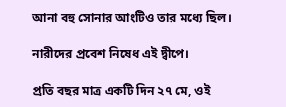আনা বহু সোনার আংটিও তার মধ্যে ছিল।

নারীদের প্রবেশ নিষেধ এই দ্বীপে।

প্রতি বছর মাত্র একটি দিন ২৭ মে, ওই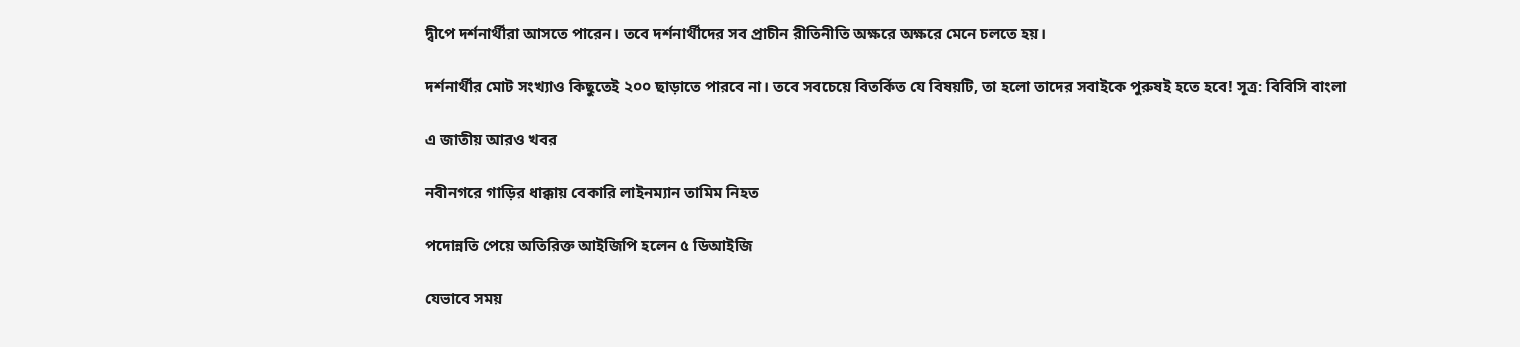দ্বীপে দর্শনার্থীরা আসতে পারেন। তবে দর্শনার্থীদের সব প্রাচীন রীতিনীতি অক্ষরে অক্ষরে মেনে চলতে হয়।

দর্শনার্থীর মোট সংখ্যাও কিছুতেই ২০০ ছাড়াতে পারবে না। তবে সবচেয়ে বিতর্কিত যে বিষয়টি, তা হলো তাদের সবাইকে পুরুষই হতে হবে! সূত্র: বিবিসি বাংলা

এ জাতীয় আরও খবর

নবীনগরে গাড়ির ধাক্কায় বেকারি লাইনম্যান তামিম নিহত

পদোন্নতি পেয়ে অতিরিক্ত আইজিপি হলেন ৫ ডিআইজি

যেভাবে সময়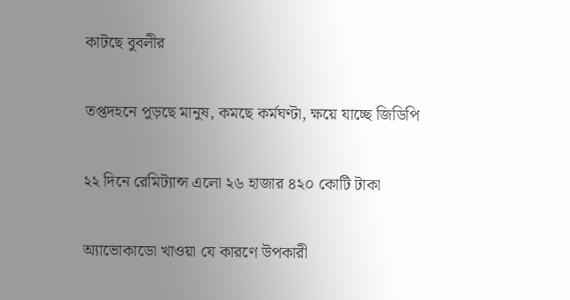কাটছে বুবলীর

তপ্তদহনে পুড়ছে মানুষ, কমছে কর্মঘণ্টা, ক্ষয়ে যাচ্ছে জিডিপি

২২ দিনে রেমিট্যান্স এলো ২৬ হাজার ৪২০ কোটি টাকা

অ্যাভোকাডো খাওয়া যে কারণে উপকারী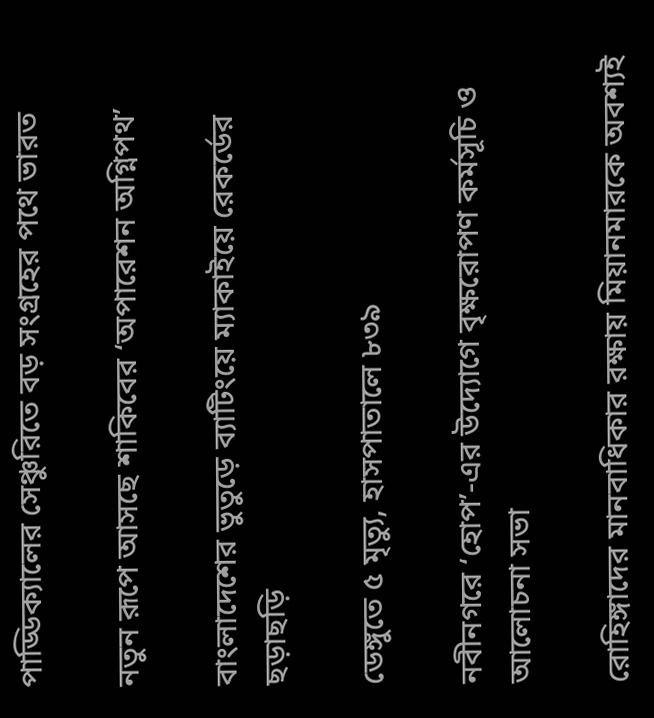পাড্ডিক্যালের সেঞ্চুরিতে বড় সংগ্রহের পথে ভারত

নতুন রূপে আসছে শাকিবের ‘অপারেশন অগ্নিপথ’

বাংলাদেশের ভুতুড়ে ব্যাটিংয়ে ম্যাকাইয়ে রেকর্ডের ছড়াছড়ি

ডেঙ্গুতে ৫ মৃত্যু, হাসপাতালে ৮৩৯

নবীনগরে ‘হোপ’-এর উদ্যোগে বৃক্ষরোপণ কর্মসূচি ও আলোচনা সভা

রোহিঙ্গাদের মানবাধিকার রক্ষায় মিয়ানমারকে অবশ্যই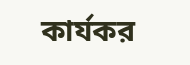কার্যকর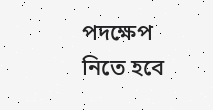পদক্ষেপ নিতে হবে